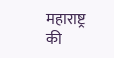महाराष्ट्र की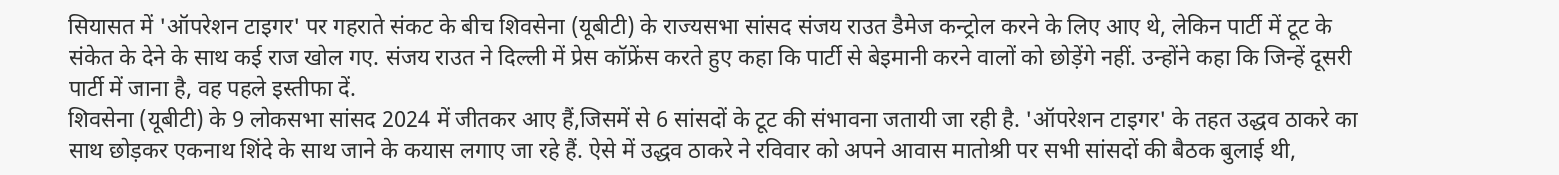सियासत में 'ऑपरेशन टाइगर' पर गहराते संकट के बीच शिवसेना (यूबीटी) के राज्यसभा सांसद संजय राउत डैमेज कन्ट्रोल करने के लिए आए थे, लेकिन पार्टी में टूट के संकेत के देने के साथ कई राज खोल गए. संजय राउत ने दिल्ली में प्रेस कॉफ्रेंस करते हुए कहा कि पार्टी से बेइमानी करने वालों को छोड़ेंगे नहीं. उन्होंने कहा कि जिन्हें दूसरी पार्टी में जाना है, वह पहले इस्तीफा दें.
शिवसेना (यूबीटी) के 9 लोकसभा सांसद 2024 में जीतकर आए हैं,जिसमें से 6 सांसदों के टूट की संभावना जतायी जा रही है. 'ऑपरेशन टाइगर' के तहत उद्धव ठाकरे का साथ छोड़कर एकनाथ शिंदे के साथ जाने के कयास लगाए जा रहे हैं. ऐसे में उद्धव ठाकरे ने रविवार को अपने आवास मातोश्री पर सभी सांसदों की बैठक बुलाई थी,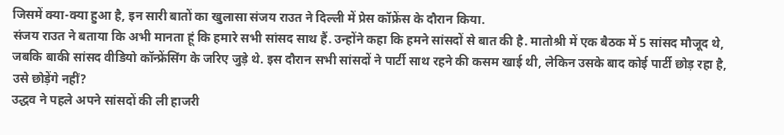जिसमें क्या-क्या हुआ है, इन सारी बातों का खुलासा संजय राउत ने दिल्ली में प्रेस कॉफ्रेंस के दौरान किया.
संजय राउत ने बताया कि अभी मानता हूं कि हमारे सभी सांसद साथ हैं. उन्होंने कहा कि हमने सांसदों से बात की है. मातोश्री में एक बैठक में 5 सांसद मौजूद थे, जबकि बाकी सांसद वीडियो कॉन्फ्रेंसिंग के जरिए जुड़े थे. इस दौरान सभी सांसदों ने पार्टी साथ रहने की कसम खाई थी, लेकिन उसके बाद कोई पार्टी छोड़ रहा है, उसे छोड़ेंगे नहीं?
उद्धव ने पहले अपने सांसदों की ली हाजरी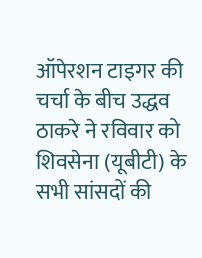ऑपेरशन टाइगर की चर्चा के बीच उद्धव ठाकरे ने रविवार को शिवसेना (यूबीटी) के सभी सांसदों की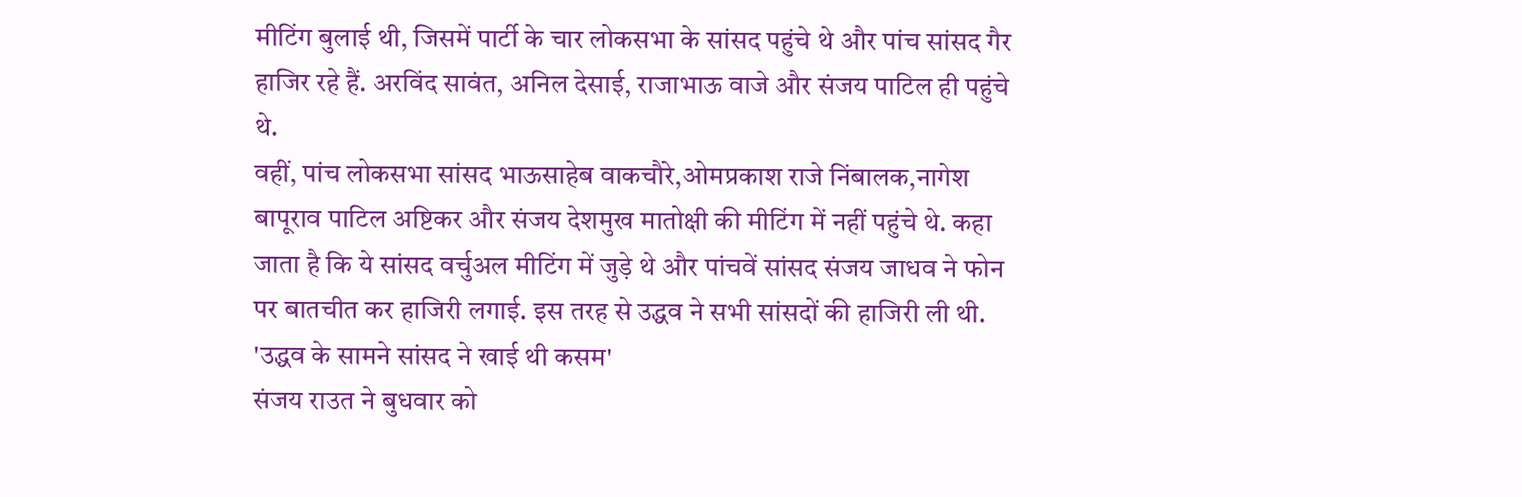मीटिंग बुलाई थी, जिसमें पार्टी के चार लोकसभा के सांसद पहुंचे थे और पांच सांसद गैर हाजिर रहे हैं. अरविंद सावंत, अनिल देसाई, राजाभाऊ वाजे और संजय पाटिल ही पहुंचे थे.
वहीं, पांच लोकसभा सांसद भाऊसाहेब वाकचौरे,ओमप्रकाश राजे निंबालक,नागेश बापूराव पाटिल अष्टिकर और संजय देशमुख मातोक्षी की मीटिंग में नहीं पहुंचे थे. कहा जाता है कि ये सांसद वर्चुअल मीटिंग में जुड़े थे और पांचवें सांसद संजय जाधव ने फोन पर बातचीत कर हाजिरी लगाई. इस तरह से उद्धव ने सभी सांसदों की हाजिरी ली थी.
'उद्धव के सामने सांसद ने खाई थी कसम'
संजय राउत ने बुधवार को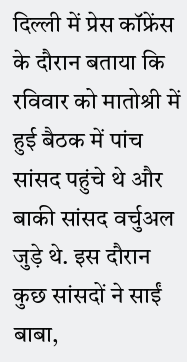दिल्ली में प्रेस कॉफ्रेंस के दौरान बताया कि रविवार को मातोश्री में हुई बैठक में पांच सांसद पहुंचे थे और बाकी सांसद वर्चुअल जुड़े थे. इस दौरान कुछ सांसदों ने साईं बाबा,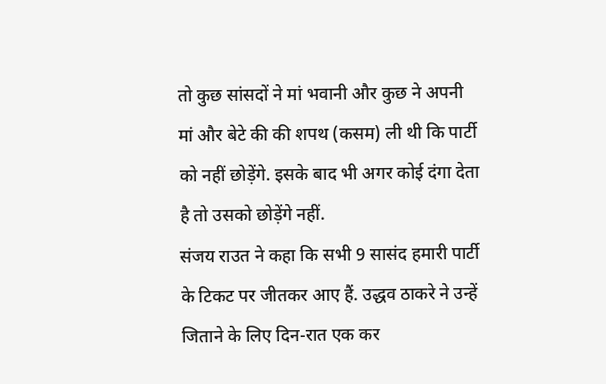तो कुछ सांसदों ने मां भवानी और कुछ ने अपनी मां और बेटे की की शपथ (कसम) ली थी कि पार्टी को नहीं छोड़ेंगे. इसके बाद भी अगर कोई दंगा देता है तो उसको छोड़ेंगे नहीं.
संजय राउत ने कहा कि सभी 9 सासंद हमारी पार्टी के टिकट पर जीतकर आए हैं. उद्धव ठाकरे ने उन्हें जिताने के लिए दिन-रात एक कर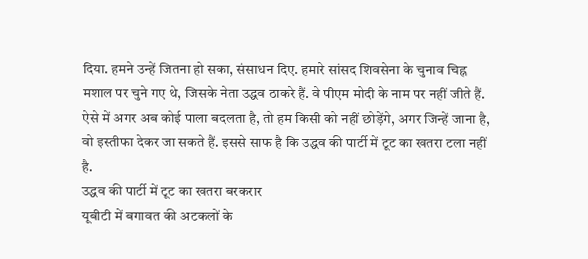दिया. हमने उन्हें जितना हो सका, संसाधन दिए. हमारे सांसद शिवसेना के चुनाव चिह्न मशाल पर चुने गए थे, जिसके नेता उद्धव ठाकरे हैं. वे पीएम मोदी के नाम पर नहीं जीते हैं. ऐसे में अगर अब कोई पाला बदलता है, तो हम किसी को नहीं छोड़ेंगे, अगर जिन्हें जाना है, वो इस्तीफा देकर जा सकते हैं. इससे साफ है कि उद्धव की पार्टी में टूट का खतरा टला नहीं है.
उद्धव की पार्टी में टूट का खतरा बरकरार
यूबीटी में बगावत की अटकलों के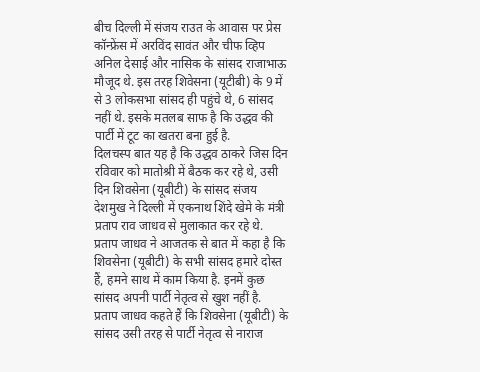बीच दिल्ली में संजय राउत के आवास पर प्रेस कॉन्फ्रेंस में अरविंद सावंत और चीफ व्हिप अनिल देसाई और नासिक के सांसद राजाभाऊ मौजूद थे. इस तरह शिवेसना (यूटीबी) के 9 में से 3 लोकसभा सांसद ही पहुंचे थे, 6 सांसद नहीं थे. इसके मतलब साफ है कि उद्धव की पार्टी में टूट का खतरा बना हुई है.
दिलचस्प बात यह है कि उद्धव ठाकरे जिस दिन रविवार को मातोश्री में बैठक कर रहे थे, उसी दिन शिवसेना (यूबीटी) के सांसद संजय देशमुख ने दिल्ली में एकनाथ शिंदे खेमे के मंत्री प्रताप राव जाधव से मुलाकात कर रहे थे. प्रताप जाधव ने आजतक से बात में कहा है कि शिवसेना (यूबीटी) के सभी सांसद हमारे दोस्त हैं, हमने साथ में काम किया है. इनमें कुछ सांसद अपनी पार्टी नेतृत्व से खुश नहीं है.
प्रताप जाधव कहते हैं कि शिवसेना (यूबीटी) के सांसद उसी तरह से पार्टी नेतृत्व से नाराज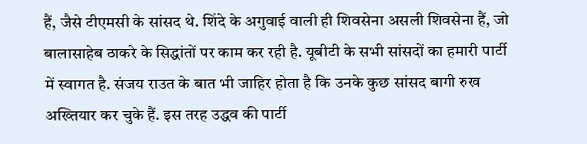हैं, जैसे टीएमसी के सांसद थे. शिंदे के अगुवाई वाली ही शिवसेना असली शिवसेना हैं, जो बालासाहेब ठाकरे के सिद्धांतों पर काम कर रही है. यूबीटी के सभी सांसदों का हमारी पार्टी में स्वागत है. संजय राउत के बात भी जाहिर होता है कि उनके कुछ सांसद बागी रुख अख्तियार कर चुके हैं. इस तरह उद्धव की पार्टी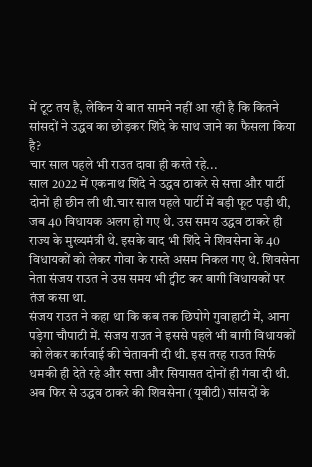में टूट तय है, लेकिन ये बात सामने नहीं आ रही है कि कितने सांसदों ने उद्धव का छोड़कर शिंदे के साथ जाने का फैसला किया है?
चार साल पहले भी राउत दावा ही करते रहे...
साल 2022 में एकनाथ शिंदे ने उद्धव ठाकरे से सत्ता और पार्टी दोनों ही छीन ली थी.चार साल पहले पार्टी में बड़ी फूट पड़ी थी, जब 40 विधायक अलग हो गए थे. उस समय उद्धव ठाकरे ही राज्य के मुख्यमंत्री थे. इसके बाद भी शिंदे ने शिवसेना के 40 विधायकों को लेकर गोवा के रास्ते असम निकल गए थे. शिवसेना नेता संजय राउत ने उस समय भी ट्वीट कर बागी विधायकों पर तंज कसा था.
संजय राउत ने कहा था कि कब तक छिपोगे गुवाहाटी में, आना पड़ेगा चौपाटी में. संजय राउत ने इससे पहले भी बागी विधायकों को लेकर कार्रवाई की चेतावनी दी थी. इस तरह राउत सिर्फ धमकी ही देते रहे और सत्ता और सियासत दोनों ही गंवा दी थी. अब फिर से उद्धव ठाकरे की शिवसेना (यूबीटी) सांसदों के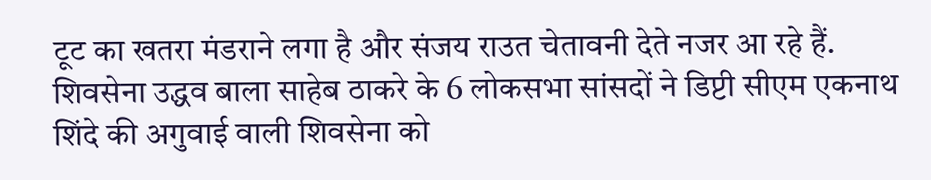टूट का खतरा मंडराने लगा है और संजय राउत चेतावनी देते नजर आ रहे हैं.
शिवसेना उद्धव बाला साहेब ठाकरे के 6 लोकसभा सांसदों ने डिप्टी सीएम एकनाथ शिंदे की अगुवाई वाली शिवसेना को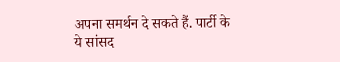अपना समर्थन दे सकते हैं. पार्टी के ये सांसद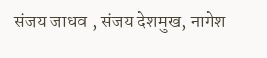संजय जाधव , संजय देशमुख, नागेश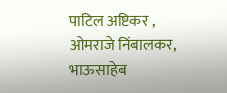पाटिल अष्टिकर , ओमराजे निंबालकर, भाऊसाहेब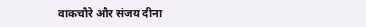वाकचौरे और संजय दीना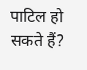पाटिल हो सकते हैं?